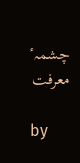چشمہٴ معرفت

by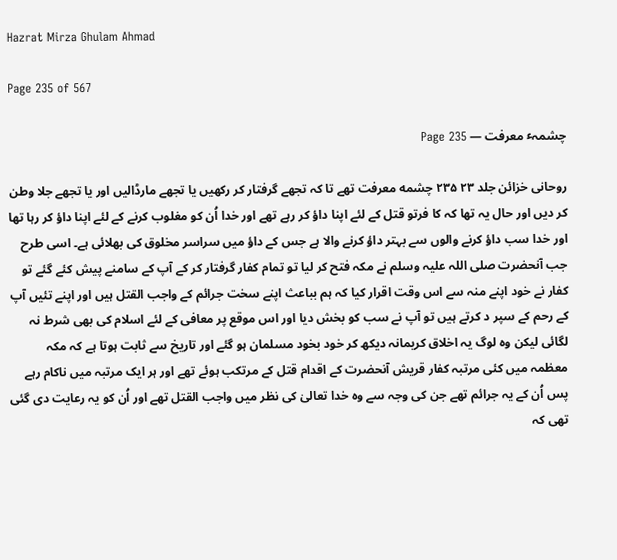Hazrat Mirza Ghulam Ahmad

Page 235 of 567

چشمہٴ معرفت — Page 235

روحانی خزائن جلد ۲۳ ۲۳۵ چشمه معرفت تھے تا کہ تجھے گرفتار کر رکھیں یا تجھے مارڈالیں اور یا تجھے جلا وطن کر دیں اور حال یہ تھا کہ کا فرتو قتل کے لئے اپنا داؤ کر رہے تھے اور خدا اُن کو مغلوب کرنے کے لئے اپنا داؤ کر رہا تھا اور خدا سب داؤ کرنے والوں سے بہتر داؤ کرنے والا ہے جس کے داؤ میں سراسر مخلوق کی بھلائی ہے۔ اسی طرح جب آنحضرت صلی اللہ علیہ وسلم نے مکہ فتح کر لیا تو تمام کفار گرفتار کر کے آپ کے سامنے پیش کئے گئے تو کفار نے خود اپنے منہ سے اس وقت اقرار کیا کہ ہم بباعث اپنے سخت جرائم کے واجب القتل ہیں اور اپنے تئیں آپ کے رحم کے سپر د کرتے ہیں تو آپ نے سب کو بخش دیا اور اس موقع پر معافی کے لئے اسلام کی بھی شرط نہ لگائی لیکن وہ لوگ یہ اخلاق کریمانہ دیکھ کر خود بخود مسلمان ہو گئے اور تاریخ سے ثابت ہوتا ہے کہ مکہ معظمہ میں کئی مرتبہ کفار قریش آنحضرت کے اقدام قتل کے مرتکب ہوئے تھے اور ہر ایک مرتبہ میں ناکام رہے پس اُن کے یہ جرائم تھے جن کی وجہ سے وہ خدا تعالیٰ کی نظر میں واجب القتل تھے اور اُن کو یہ رعایت دی گئی تھی کہ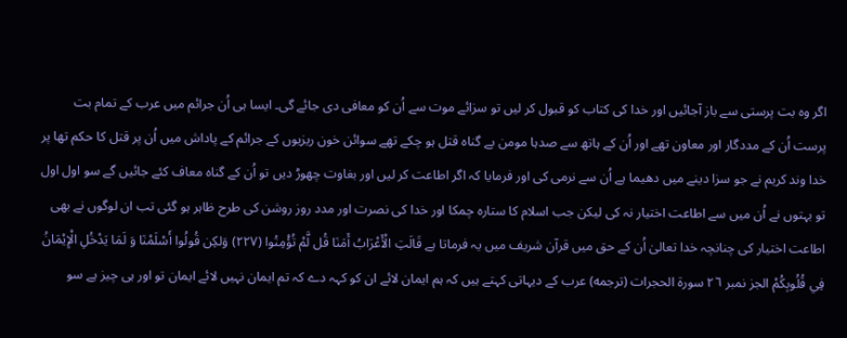اگر وہ بت پرستی سے باز آجائیں اور خدا کی کتاب کو قبول کر لیں تو سزائے موت سے اُن کو معافی دی جائے گی۔ ایسا ہی اُن جرائم میں عرب کے تمام بت پرست اُن کے مددگار اور معاون تھے اور اُن کے ہاتھ سے صدہا مومن بے گناہ قتل ہو چکے تھے سوائن خون ریزیوں کے جرائم کے پاداش میں اُن پر قتل کا حکم تھا پر خدا وند کریم نے جو سزا دینے میں دھیما ہے اُن سے نرمی کی اور فرمایا کہ اگر اطاعت کر لیں اور بغاوت چھوڑ دیں تو اُن کے گناہ معاف کئے جائیں گے سو اول اول تو بہتوں نے اُن میں سے اطاعت اختیار نہ کی لیکن جب اسلام کا ستارہ چمکا اور خدا کی نصرت اور مدد روز روشن کی طرح ظاہر ہو گئی تب ان لوگوں نے بھی اطاعت اختیار کی چنانچہ خدا تعالیٰ اُن کے حق میں قرآن شریف میں یہ فرماتا ہے قَالَتِ الْأَعْرَابُ أَمَنَا قُل لَّمْ تُؤْمِنُوا (۲۲۷) وَلكِن قُولُوا أَسْلَمْنَا وَ لَمَا يَدْخُلِ الْإِيْمَانُ فِي قُلُوبِكُمْ الجز نمبر ٢٦ سورة الحجرات (ترجمه) عرب کے دیہاتی کہتے ہیں کہ ہم ایمان لائے ان کو کہہ دے کہ تم ایمان نہیں لائے ایمان تو اور ہی چیز ہے سو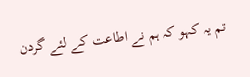تم یہ کہو کہ ہم نے اطاعت کے لئے گردن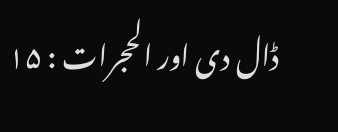ڈال دی اور الحجرات : ۱۵